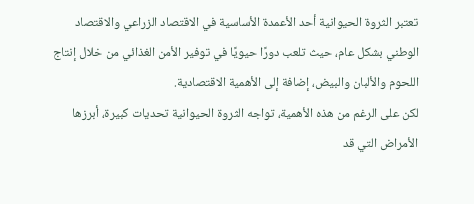تعتبر الثروة الحيوانية أحد الأعمدة الأساسية في الاقتصاد الزراعي والاقتصاد الوطني بشكل عام، حيث تلعب دورًا حيويًا في توفير الأمن الغذائي من خلال إنتاج اللحوم والألبان والبيض، إضافة إلى الأهمية الاقتصادية.
لكن على الرغم من هذه الأهمية، تواجه الثروة الحيوانية تحديات كبيرة، أبرزها الأمراض التي قد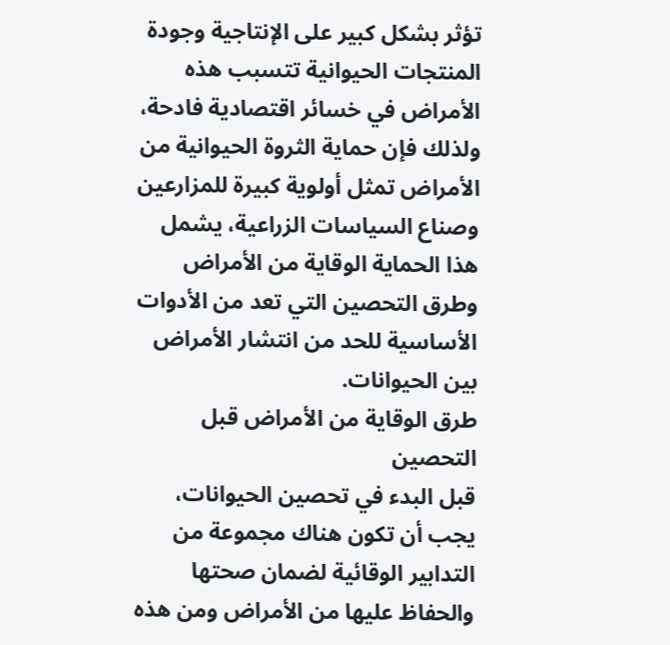تؤثر بشكل كبير على الإنتاجية وجودة المنتجات الحيوانية تتسبب هذه الأمراض في خسائر اقتصادية فادحة، ولذلك فإن حماية الثروة الحيوانية من الأمراض تمثل أولوية كبيرة للمزارعين وصناع السياسات الزراعية، يشمل هذا الحماية الوقاية من الأمراض وطرق التحصين التي تعد من الأدوات الأساسية للحد من انتشار الأمراض بين الحيوانات.
طرق الوقاية من الأمراض قبل التحصين
قبل البدء في تحصين الحيوانات، يجب أن تكون هناك مجموعة من التدابير الوقائية لضمان صحتها والحفاظ عليها من الأمراض ومن هذه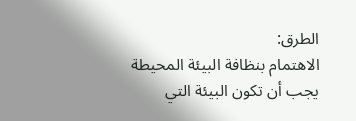الطرق:
الاهتمام بنظافة البيئة المحيطة
يجب أن تكون البيئة التي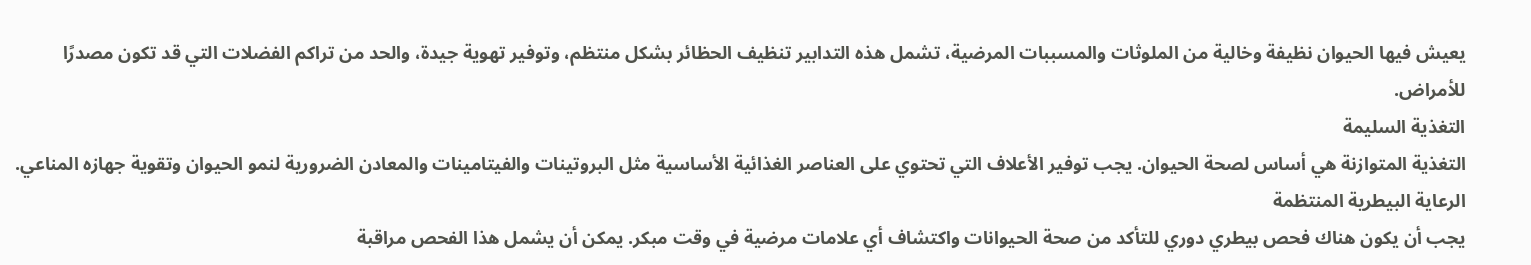يعيش فيها الحيوان نظيفة وخالية من الملوثات والمسببات المرضية، تشمل هذه التدابير تنظيف الحظائر بشكل منتظم، وتوفير تهوية جيدة، والحد من تراكم الفضلات التي قد تكون مصدرًا للأمراض.
التغذية السليمة
التغذية المتوازنة هي أساس لصحة الحيوان. يجب توفير الأعلاف التي تحتوي على العناصر الغذائية الأساسية مثل البروتينات والفيتامينات والمعادن الضرورية لنمو الحيوان وتقوية جهازه المناعي.
الرعاية البيطرية المنتظمة
يجب أن يكون هناك فحص بيطري دوري للتأكد من صحة الحيوانات واكتشاف أي علامات مرضية في وقت مبكر. يمكن أن يشمل هذا الفحص مراقبة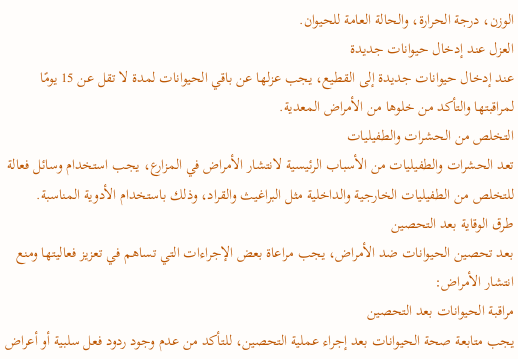الوزن، درجة الحرارة، والحالة العامة للحيوان.
العزل عند إدخال حيوانات جديدة
عند إدخال حيوانات جديدة إلى القطيع، يجب عزلها عن باقي الحيوانات لمدة لا تقل عن 15 يومًا لمراقبتها والتأكد من خلوها من الأمراض المعدية.
التخلص من الحشرات والطفيليات
تعد الحشرات والطفيليات من الأسباب الرئيسية لانتشار الأمراض في المزارع، يجب استخدام وسائل فعالة للتخلص من الطفيليات الخارجية والداخلية مثل البراغيث والقراد، وذلك باستخدام الأدوية المناسبة.
طرق الوقاية بعد التحصين
بعد تحصين الحيوانات ضد الأمراض، يجب مراعاة بعض الإجراءات التي تساهم في تعزيز فعاليتها ومنع انتشار الأمراض:
مراقبة الحيوانات بعد التحصين
يجب متابعة صحة الحيوانات بعد إجراء عملية التحصين، للتأكد من عدم وجود ردود فعل سلبية أو أعراض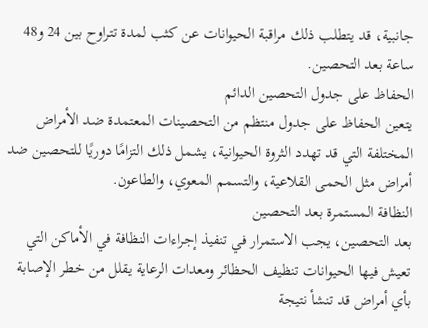جانبية، قد يتطلب ذلك مراقبة الحيوانات عن كثب لمدة تتراوح بين 24 و48 ساعة بعد التحصين.
الحفاظ على جدول التحصين الدائم
يتعين الحفاظ على جدول منتظم من التحصينات المعتمدة ضد الأمراض المختلفة التي قد تهدد الثروة الحيوانية، يشمل ذلك التزامًا دوريًا للتحصين ضد أمراض مثل الحمى القلاعية، والتسمم المعوي، والطاعون.
النظافة المستمرة بعد التحصين
بعد التحصين، يجب الاستمرار في تنفيذ إجراءات النظافة في الأماكن التي تعيش فيها الحيوانات تنظيف الحظائر ومعدات الرعاية يقلل من خطر الإصابة بأي أمراض قد تنشأ نتيجة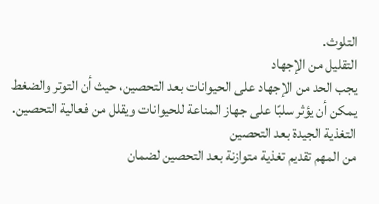التلوث.
التقليل من الإجهاد
يجب الحد من الإجهاد على الحيوانات بعد التحصين، حيث أن التوتر والضغط يمكن أن يؤثر سلبًا على جهاز المناعة للحيوانات ويقلل من فعالية التحصين.
التغذية الجيدة بعد التحصين
من المهم تقديم تغذية متوازنة بعد التحصين لضمان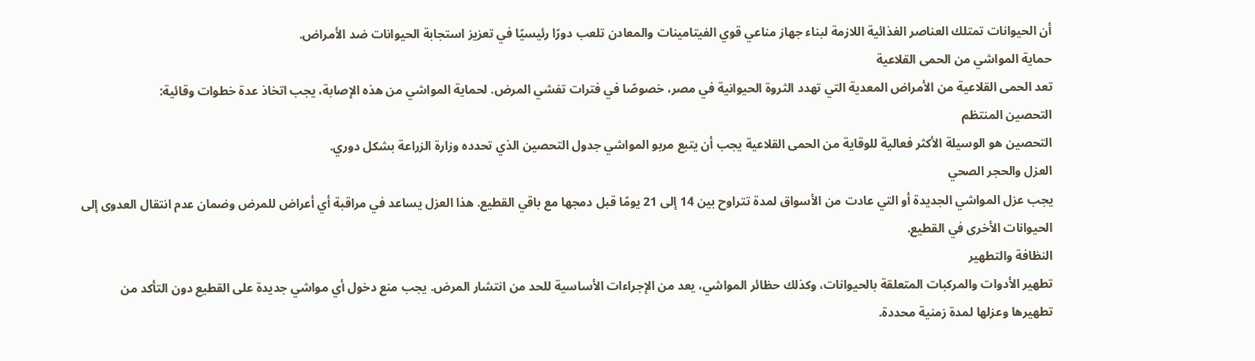أن الحيوانات تمتلك العناصر الغذائية اللازمة لبناء جهاز مناعي قوي الفيتامينات والمعادن تلعب دورًا رئيسيًا في تعزيز استجابة الحيوانات ضد الأمراض.
حماية المواشي من الحمى القلاعية
تعد الحمى القلاعية من الأمراض المعدية التي تهدد الثروة الحيوانية في مصر، خصوصًا في فترات تفشي المرض. لحماية المواشي من هذه الإصابة، يجب اتخاذ عدة خطوات وقائية:
التحصين المنتظم
التحصين هو الوسيلة الأكثر فعالية للوقاية من الحمى القلاعية يجب أن يتبع مربو المواشي جدول التحصين الذي تحدده وزارة الزراعة بشكل دوري.
العزل والحجر الصحي
يجب عزل المواشي الجديدة أو التي عادت من الأسواق لمدة تتراوح بين 14 إلى 21 يومًا قبل دمجها مع باقي القطيع. هذا العزل يساعد في مراقبة أي أعراض للمرض وضمان عدم انتقال العدوى إلى الحيوانات الأخرى في القطيع.
النظافة والتطهير
تطهير الأدوات والمركبات المتعلقة بالحيوانات، وكذلك حظائر المواشي، يعد من الإجراءات الأساسية للحد من انتشار المرض. يجب منع دخول أي مواشي جديدة على القطيع دون التأكد من تطهيرها وعزلها لمدة زمنية محددة.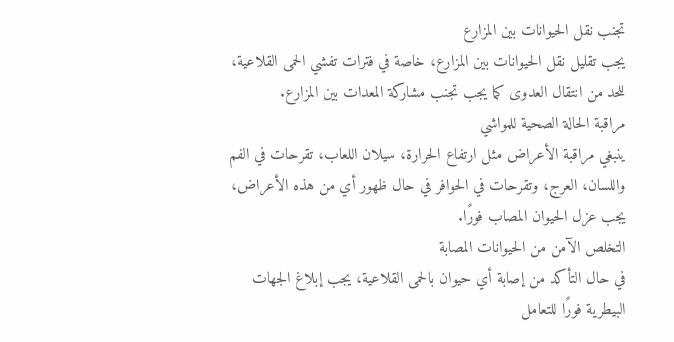تجنب نقل الحيوانات بين المزارع
يجب تقليل نقل الحيوانات بين المزارع، خاصة في فترات تفشي الحمى القلاعية، للحد من انتقال العدوى كما يجب تجنب مشاركة المعدات بين المزارع.
مراقبة الحالة الصحية للمواشي
ينبغي مراقبة الأعراض مثل ارتفاع الحرارة، سيلان اللعاب، تقرحات في الفم واللسان، العرج، وتقرحات في الحوافر في حال ظهور أي من هذه الأعراض، يجب عزل الحيوان المصاب فورًا.
التخلص الآمن من الحيوانات المصابة
في حال التأكد من إصابة أي حيوان بالحمى القلاعية، يجب إبلاغ الجهات البيطرية فورًا للتعامل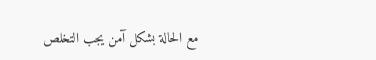مع الحالة بشكل آمن يجب التخلص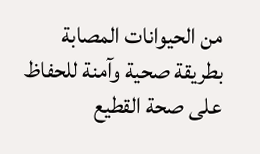من الحيوانات المصابة بطريقة صحية وآمنة للحفاظ على صحة القطيع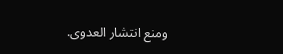ومنع انتشار العدوى.